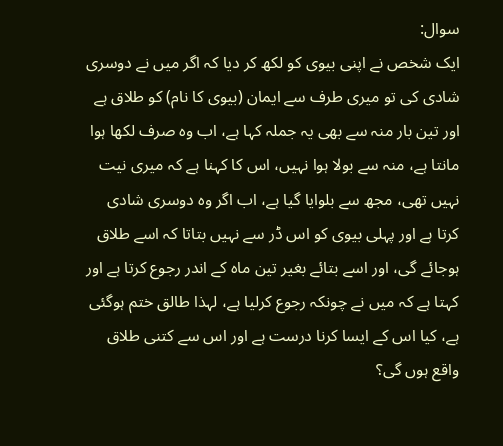سوال:
ایک شخص نے اپنی بیوی کو لکھ کر دیا کہ اگر میں نے دوسری شادی کی تو میری طرف سے ایمان (بیوی کا نام) کو طلاق ہے اور تین بار منہ سے بھی یہ جملہ کہا ہے، اب وہ صرف لکھا ہوا مانتا ہے، منہ سے بولا ہوا نہیں، اس کا کہنا ہے کہ میری نیت نہیں تھی، مجھ سے بلوایا گیا ہے، اب اگر وہ دوسری شادی کرتا ہے اور پہلی بیوی کو اس ڈر سے نہیں بتاتا کہ اسے طلاق ہوجائے گی، اور اسے بتائے بغیر تین ماہ کے اندر رجوع کرتا ہے اور کہتا ہے کہ میں نے چونکہ رجوع کرلیا ہے، لہذا طالق ختم ہوگئی ہے، کیا اس کے ایسا کرنا درست ہے اور اس سے کتنی طلاق واقع ہوں گی؟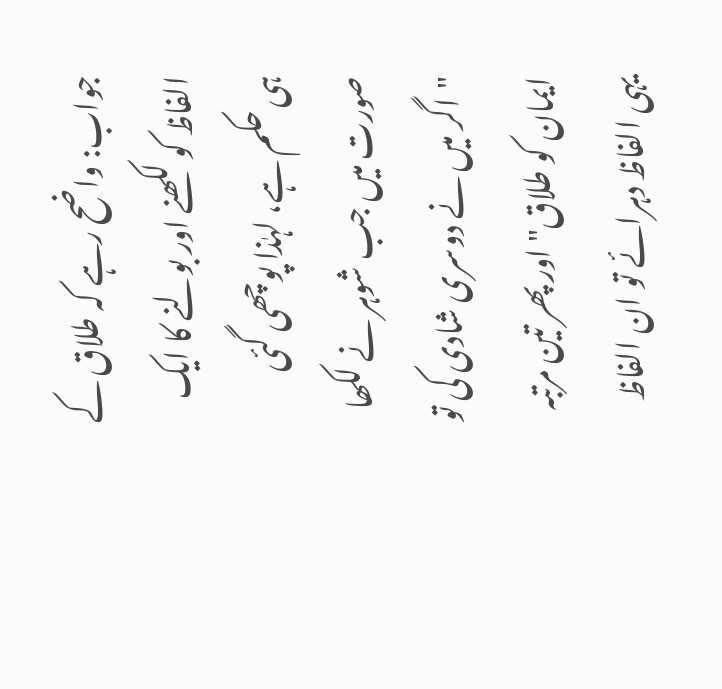جواب: واضح رہے کہ طلاق کے الفاظ کو لکھنے اور بولنے کا ایک ہی حکم ہے، لہٰذا پوچھی گئی صورت میں جب شوہر نے لکھا "اگر میں نے دوسری شادی کی تو ایمان کو طلاق" اور پھر تین مرتبہ یہی الفاظ دہرائے تو ان الفاظ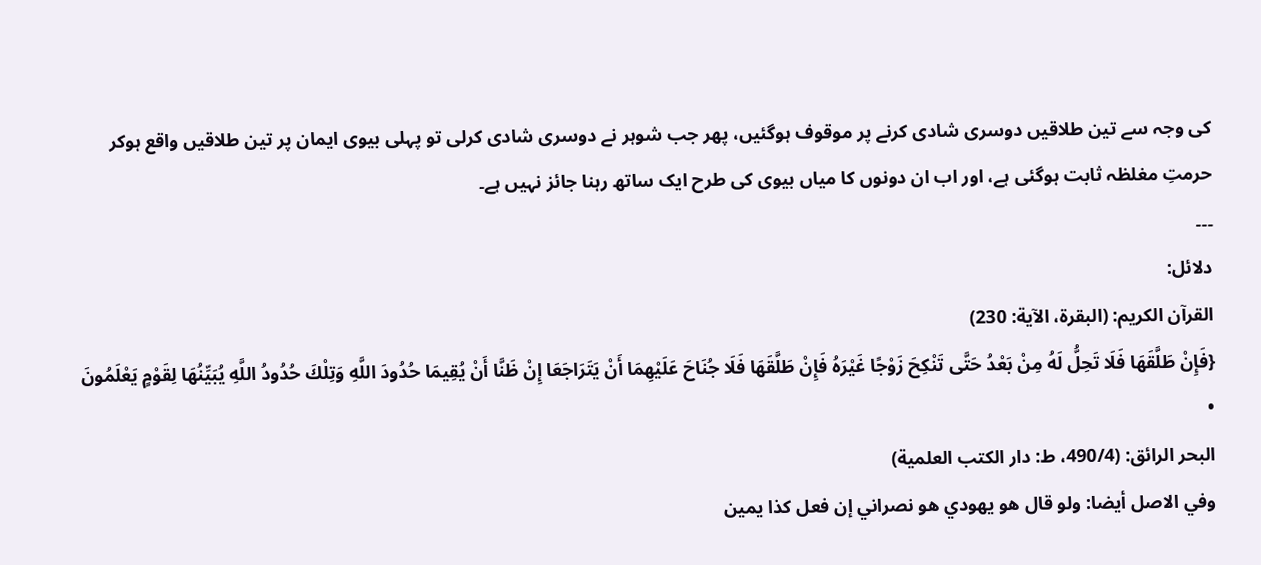کی وجہ سے تین طلاقیں دوسری شادی کرنے پر موقوف ہوگئیں، پھر جب شوہر نے دوسری شادی کرلی تو پہلی بیوی ایمان پر تین طلاقیں واقع ہوکر حرمتِ مغلظہ ثابت ہوگئی ہے، اور اب ان دونوں کا میاں بیوی کی طرح ایک ساتھ رہنا جائز نہیں ہے۔
۔۔۔
دلائل:
القرآن الكريم: (البقرة، الآية: 230)
{فَإِنْ طَلَّقَهَا فَلَا تَحِلُّ لَهُ مِنْ بَعْدُ حَتَّى تَنْكِحَ زَوْجًا غَيْرَهُ فَإِنْ طَلَّقَهَا فَلَا جُنَاحَ عَلَيْهِمَا أَنْ يَتَرَاجَعَا إِنْ ظَنَّا أَنْ يُقِيمَا حُدُودَ اللَّهِ وَتِلْكَ حُدُودُ اللَّهِ يُبَيِّنُهَا لِقَوْمٍ يَعْلَمُونَ •
البحر الرائق: (490/4، ط: دار الكتب العلمية)
وفي الاصل أيضا: ولو قال هو يهودي هو نصراني إن فعل كذا يمين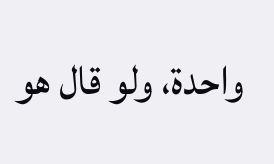واحدة، ولو قال هو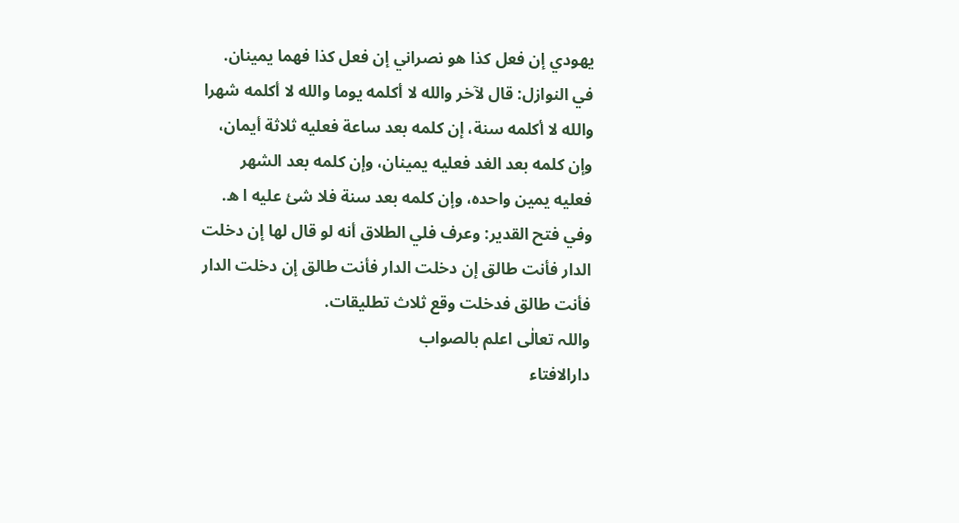يهودي إن فعل كذا هو نصراني إن فعل كذا فهما يمينان. في النوازل: قال لآخر والله لا أكلمه يوما والله لا أكلمه شهرا والله لا أكلمه سنة، إن كلمه بعد ساعة فعليه ثلاثة أيمان، وإن كلمه بعد الغد فعليه يمينان، وإن كلمه بعد الشهر فعليه يمين واحده، وإن كلمه بعد سنة فلا شئ عليه ا ه. وفي فتح القدير: وعرف فلي الطلاق أنه لو قال لها إن دخلت الدار فأنت طالق إن دخلت الدار فأنت طالق إن دخلت الدار فأنت طالق فدخلت وقع ثلاث تطليقات.
واللہ تعالٰی اعلم بالصواب
دارالافتاء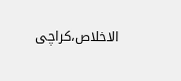الاخلاص،کراچی